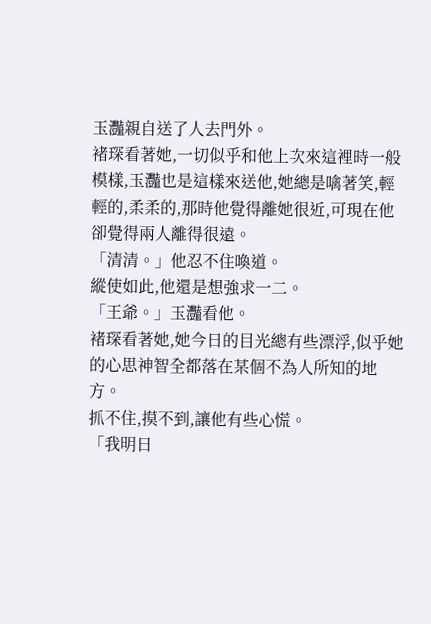玉灩親自送了人去門外。
褚琛看著她,一切似乎和他上次來這裡時一般模樣,玉灩也是這樣來送他,她總是噙著笑,輕輕的,柔柔的,那時他覺得離她很近,可現在他卻覺得兩人離得很遠。
「清清。」他忍不住喚道。
縱使如此,他還是想強求一二。
「王爺。」玉灩看他。
褚琛看著她,她今日的目光總有些漂浮,似乎她的心思神智全都落在某個不為人所知的地方。
抓不住,摸不到,讓他有些心慌。
「我明日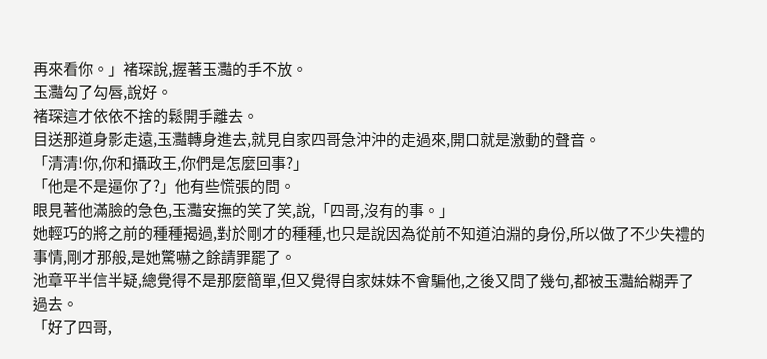再來看你。」褚琛說,握著玉灩的手不放。
玉灩勾了勾唇,說好。
褚琛這才依依不捨的鬆開手離去。
目送那道身影走遠,玉灩轉身進去,就見自家四哥急沖沖的走過來,開口就是激動的聲音。
「清清!你,你和攝政王,你們是怎麼回事?」
「他是不是逼你了?」他有些慌張的問。
眼見著他滿臉的急色,玉灩安撫的笑了笑,說,「四哥,沒有的事。」
她輕巧的將之前的種種揭過,對於剛才的種種,也只是說因為從前不知道泊淵的身份,所以做了不少失禮的事情,剛才那般,是她驚嚇之餘請罪罷了。
池章平半信半疑,總覺得不是那麼簡單,但又覺得自家妹妹不會騙他,之後又問了幾句,都被玉灩給糊弄了過去。
「好了四哥,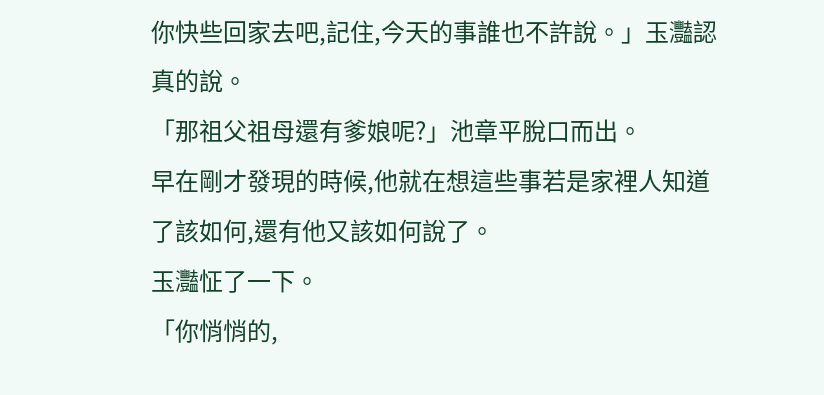你快些回家去吧,記住,今天的事誰也不許說。」玉灩認真的說。
「那祖父祖母還有爹娘呢?」池章平脫口而出。
早在剛才發現的時候,他就在想這些事若是家裡人知道了該如何,還有他又該如何說了。
玉灩怔了一下。
「你悄悄的,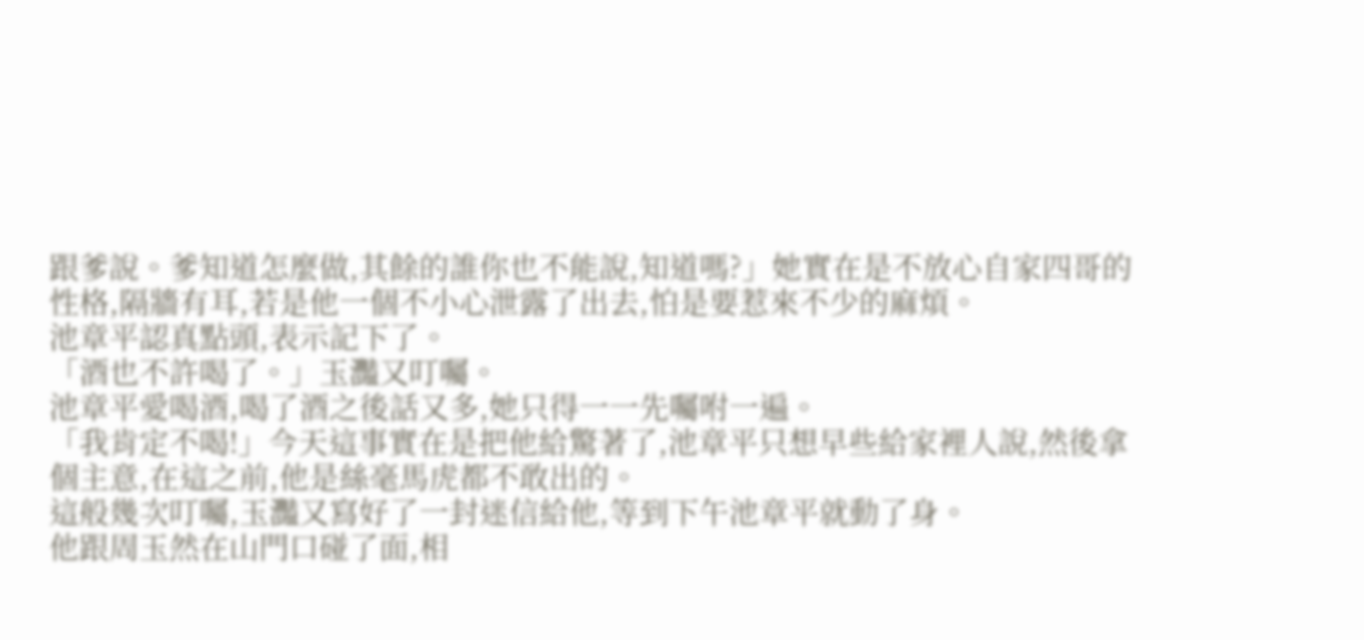跟爹說。爹知道怎麼做,其餘的誰你也不能說,知道嗎?」她實在是不放心自家四哥的性格,隔牆有耳,若是他一個不小心泄露了出去,怕是要惹來不少的麻煩。
池章平認真點頭,表示記下了。
「酒也不許喝了。」玉灩又叮囑。
池章平愛喝酒,喝了酒之後話又多,她只得一一先囑咐一遍。
「我肯定不喝!」今天這事實在是把他給驚著了,池章平只想早些給家裡人說,然後拿個主意,在這之前,他是絲毫馬虎都不敢出的。
這般幾次叮囑,玉灩又寫好了一封迷信給他,等到下午池章平就動了身。
他跟周玉然在山門口碰了面,相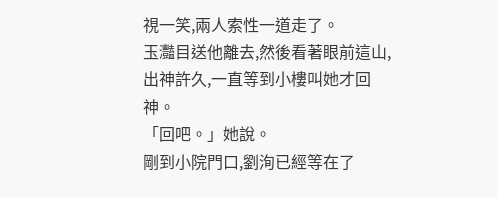視一笑,兩人索性一道走了。
玉灩目送他離去,然後看著眼前這山,出神許久,一直等到小樓叫她才回神。
「回吧。」她說。
剛到小院門口,劉洵已經等在了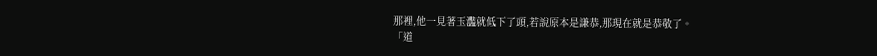那裡,他一見著玉灩就低下了頭,若說原本是謙恭,那現在就是恭敬了。
「道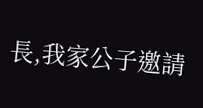長,我家公子邀請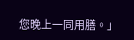您晚上一同用膳。」